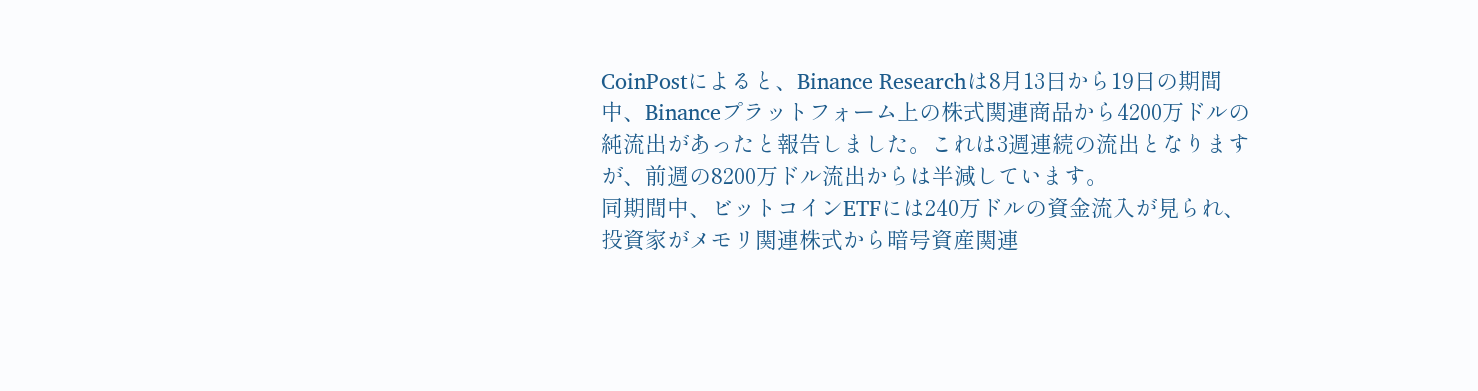CoinPostによると、Binance Researchは8月13日から19日の期間中、Binanceプラットフォーム上の株式関連商品から4200万ドルの純流出があったと報告しました。これは3週連続の流出となりますが、前週の8200万ドル流出からは半減しています。
同期間中、ビットコインETFには240万ドルの資金流入が見られ、投資家がメモリ関連株式から暗号資産関連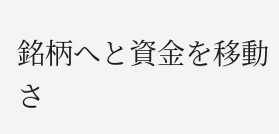銘柄へと資金を移動さ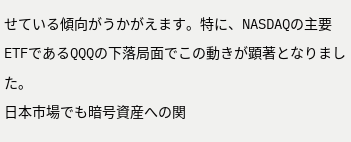せている傾向がうかがえます。特に、NASDAQの主要ETFであるQQQの下落局面でこの動きが顕著となりました。
日本市場でも暗号資産への関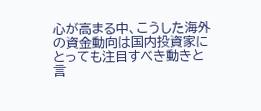心が高まる中、こうした海外の資金動向は国内投資家にとっても注目すべき動きと言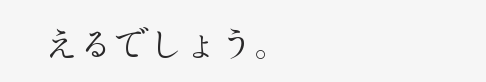えるでしょう。